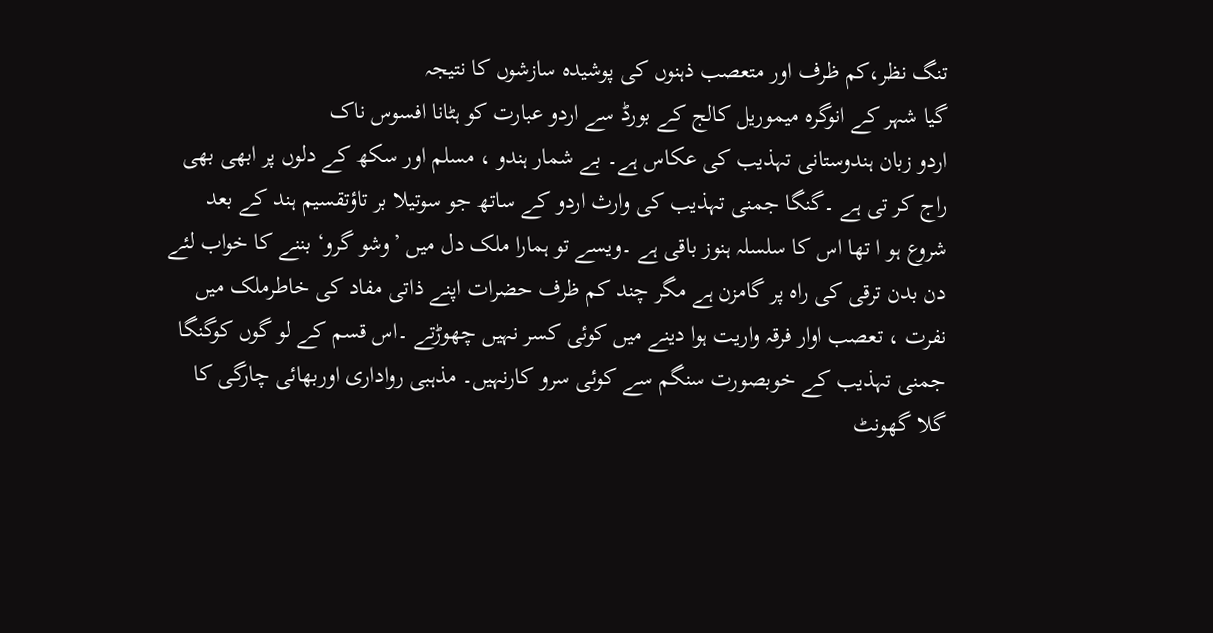تنگ نظر،کم ظرف اور متعصب ذہنوں کی پوشیدہ سازشوں کا نتیجہ
گیا شہر کے انوگرہ میموریل کالج کے بورڈ سے اردو عبارت کو ہٹانا افسوس ناک
اردو زبان ہندوستانی تہذیب کی عکاس ہے۔ بے شمار ہندو ، مسلم اور سکھ کے دلوں پر ابھی بھی راج کر تی ہے ۔گنگا جمنی تہذیب کی وارث اردو کے ساتھ جو سوتیلا بر تاؤتقسیم ہند کے بعد شروع ہو ا تھا اس کا سلسلہ ہنوز باقی ہے ۔ویسے تو ہمارا ملک دل میں ’وشو گرو‘ بننے کا خواب لئے دن بدن ترقی کی راہ پر گامزن ہے مگر چند کم ظرف حضرات اپنے ذاتی مفاد کی خاطرملک میں نفرت ، تعصب اوار فرقہ واریت ہوا دینے میں کوئی کسر نہیں چھوڑتے ۔اس قسم کے لو گوں کوگنگا جمنی تہذیب کے خوبصورت سنگم سے کوئی سرو کارنہیں۔ مذہبی رواداری اوربھائی چارگی کا گلا گھونٹ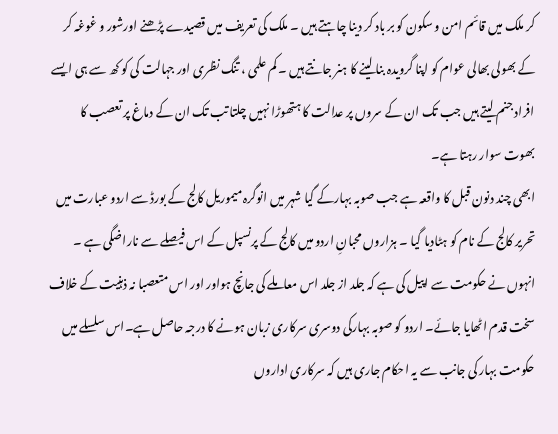کر ملک میں قائم امن و سکون کو بر باد کر دینا چاہتے ہیں ۔ ملک کی تعریف میں قصیدے پڑھنے اورشور و غوغہ کر کے بھولی بھالی عوام کو اپنا گرویدہ بنا لینے کا ہنر جانتے ہیں ۔ کم علمی ، تنگ نظری اور جہالت کی کو کھ سے ہی ایسے افراد جنم لیتے ہیں جب تک ان کے سروں پر عدالت کا ہتھوڑا نہیں چلتا تب تک ان کے دماغ پر تعصب کا بھوت سوار رہتا ہے۔
ابھی چند دنون قبل کا واقعہ ہے جب صوبہ بہارکے گیا شہر میں انوگرہ میموریل کالج کے بورڈ سے اردو عبارت میں تحریر کالج کے نام کو ہٹادیا گیا ۔ ہزاروں محبانِ اردو میں کالج کے پرنسپل کے اس فیصلے سے ناراضگی ہے ۔ انہوں نے حکومت سے اپیل کی ہے کہ جلد از جلد اس معاملے کی جانچ ہواور اور اس متعصبا نہ ذہنیت کے خلاف سخت قدم اٹھایا جائے۔ اردو کو صوبہ بہارکی دوسری سرکاری زبان ہونے کا درجہ حاصل ہے۔اس سلسلے میں حکومت بہار کی جانب سے یہ احکام جاری ہیں کہ سرکاری اداروں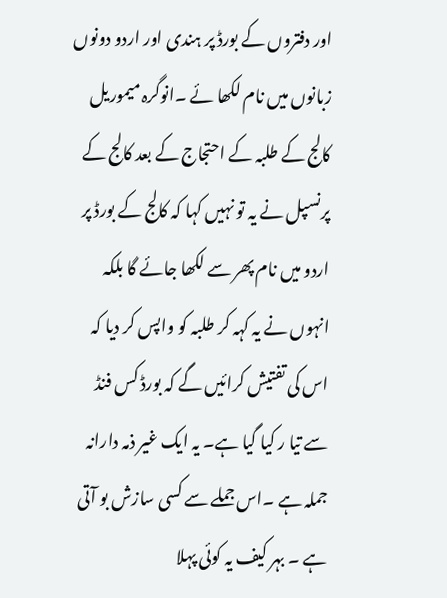اور دفتروں کے بورڈ پر ہندی اور اردو دونوں زبانوں میں نام لکھا ئے ۔انوگرہ میموریل کالج کے طلبہ کے احتجاج کے بعد کالج کے پرنسپل نے یہ تو نہیں کہا کہ کالج کے بورڈ پر اردو میں نام پھر سے لکھا جائے گا بلکہ انہوں نے یہ کہہ کر طلبہ کو واپس کر دیا کہ اس کی تفتیش کرائیں گے کہ بورڈ کس فنڈ سے تیا ر کیا گیا ہے۔ یہ ایک غیر ذمہ دارانہ جملہ ہے ۔اس جملے سے کسی سازش بو آتی ہے ۔ بہر کیف یہ کوئی پہلا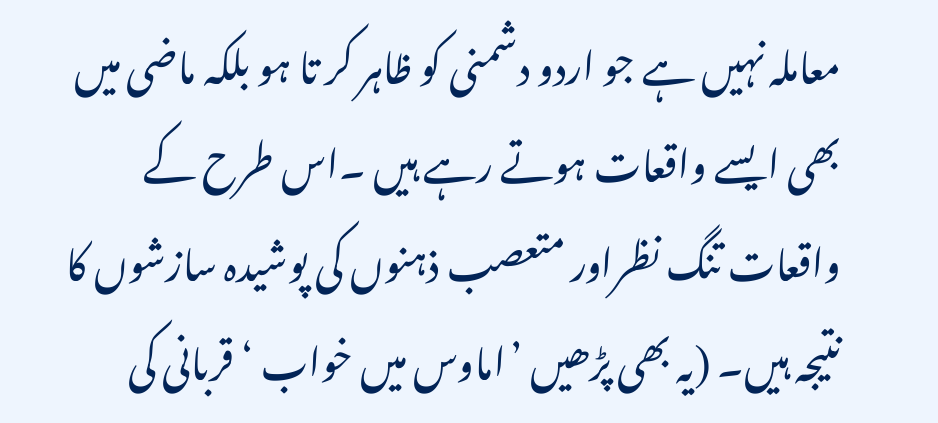معاملہ نہیں ہے جو اردو دشمنی کو ظاہر کر تا ہو بلکہ ماضی میں بھی ایسے واقعات ہوتے رہے ہیں ۔اس طرح کے واقعات تنگ نظراور متعصب ذہنوں کی پوشیدہ سازشوں کا نتیجہ ہیں۔ (یہ بھی پڑھیں ’اماوس میں خواب ‘ قربانی کی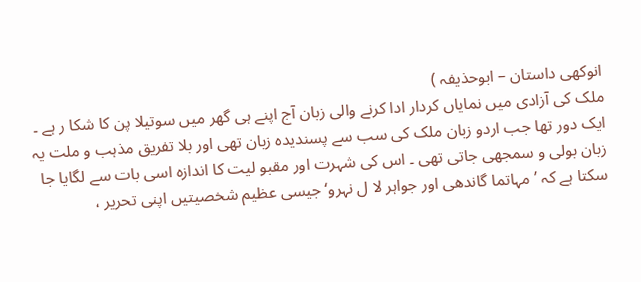انوکھی داستان – ابوحذیفہ )
ملک کی آزادی میں نمایاں کردار ادا کرنے والی زبان آج اپنے ہی گھر میں سوتیلا پن کا شکا ر ہے ۔ ایک دور تھا جب اردو زبان ملک کی سب سے پسندیدہ زبان تھی اور بلا تفریق مذہب و ملت یہ زبان بولی و سمجھی جاتی تھی ۔ اس کی شہرت اور مقبو لیت کا اندازہ اسی بات سے لگایا جا سکتا ہے کہ ’مہاتما گاندھی اور جواہر لا ل نہرو‘جیسی عظیم شخصیتیں اپنی تحریر ،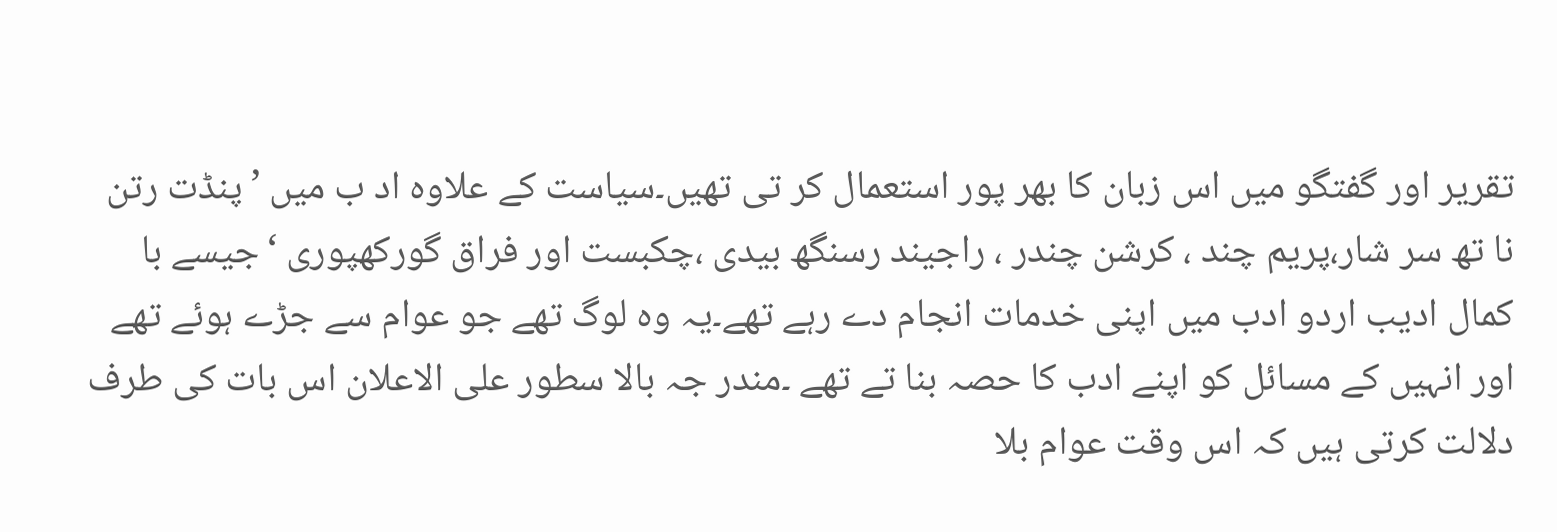تقریر اور گفتگو میں اس زبان کا بھر پور استعمال کر تی تھیں۔سیاست کے علاوہ اد ب میں ’پنڈت رتن نا تھ سر شار،پریم چند ، کرشن چندر ، راجیند رسنگھ بیدی ،چکبست اور فراق گورکھپوری ‘جیسے با کمال ادیب اردو ادب میں اپنی خدمات انجام دے رہے تھے۔یہ وہ لوگ تھے جو عوام سے جڑے ہوئے تھے اور انہیں کے مسائل کو اپنے ادب کا حصہ بنا تے تھے ۔مندر جہ بالا سطور علی الاعلان اس بات کی طرف دلالت کرتی ہیں کہ اس وقت عوام بلا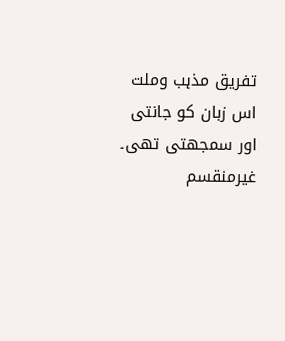تفریق مذہب وملت اس زبان کو جانتی اور سمجھتی تھی۔
غیرمنقسم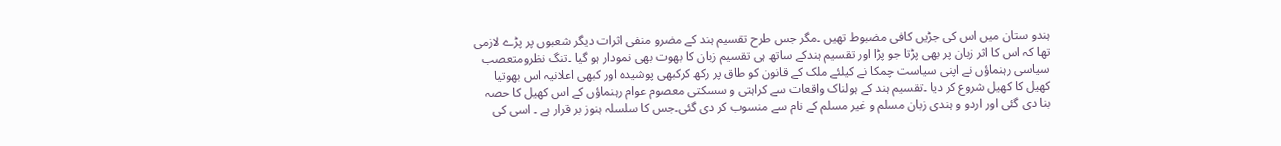ہندو ستان میں اس کی جڑیں کافی مضبوط تھیں ۔مگر جس طرح تقسیم ہند کے مضرو منفی اثرات دیگر شعبوں پر پڑے لازمی تھا کہ اس کا اثر زبان پر بھی پڑتا جو پڑا اور تقسیم ہندکے ساتھ ہی تقسیم زبان کا بھوت بھی نمودار ہو گیا ۔تنگ نظرومتعصب سیاسی رہنماؤں نے اپنی سیاست چمکا نے کیلئے ملک کے قانون کو طاق پر رکھ کرکبھی پوشیدہ اور کبھی اعلانیہ اس بھوتیا کھیل کا کھیل شروع کر دیا ۔تقسیم ہند کے ہولناک واقعات سے کراہتی و سسکتی معصوم عوام رہنماؤں کے اس کھیل کا حصہ بنا دی گئی اور اردو و ہندی زبان مسلم و غیر مسلم کے نام سے منسوب کر دی گئی۔جس کا سلسلہ ہنوز بر قرار ہے ۔ اسی کی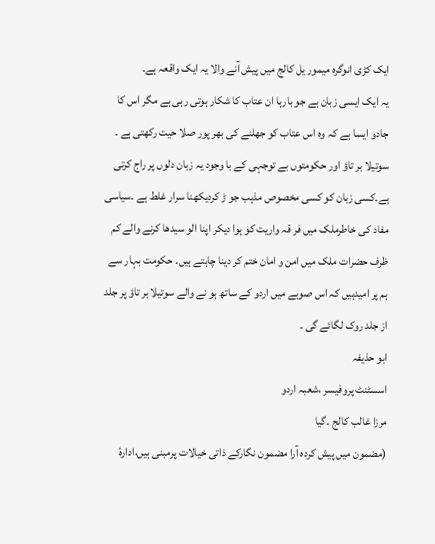ایک کڑی انوگرہ میمور یل کالج میں پیش آنے والا یہ ایک واقعہ ہے۔
یہ ایک ایسی زبان ہے جو بارہا ان عتاب کا شکار ہوتی رہی ہے مگر اس کا جادو ایسا ہے کہ وہ اس عتاب کو جھلنے کی بھر پور صلا حیت رکھتی ہے ۔ سوتیلا بر تاؤ اور حکومتوں بے توجہی کے با وجود یہ زبان دلوں پر راج کرتی ہے۔کسی زبان کو کسی مخصوص مذہب جو ڑ کردیکھنا سرار غلط ہے ۔سیاسی مفاد کی خاطرملک میں فر قہ واریت کو ہوا دیکر اپنا الو سیدھا کرنے والے کم ظرف حضرات ملک میں امن و امان ختم کر دینا چاہتے ہیں۔ حکومت بہار سے ہم پر امیدہیں کہ اس صوبے میں اردو کے ساتھ ہو نے والے سوتیلا بر تاؤ پر جلد از جلد روک لگائے گی ۔
ابو حذیفہ
اسسٹنٹ پروفیسر ،شعبہ اردو
مرزا غالب کالج ۔گیا
(مضمون میں پیش کردہ آرا مضمون نگارکے ذاتی خیالات پرمبنی ہیں،ادارۂ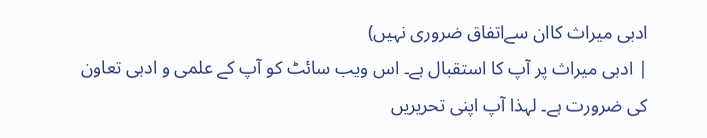ادبی میراث کاان سےاتفاق ضروری نہیں)
| ادبی میراث پر آپ کا استقبال ہے۔ اس ویب سائٹ کو آپ کے علمی و ادبی تعاون کی ضرورت ہے۔ لہذا آپ اپنی تحریریں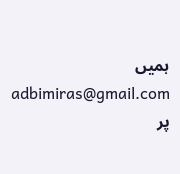ہمیں adbimiras@gmail.com پر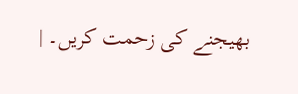بھیجنے کی زحمت کریں۔ |